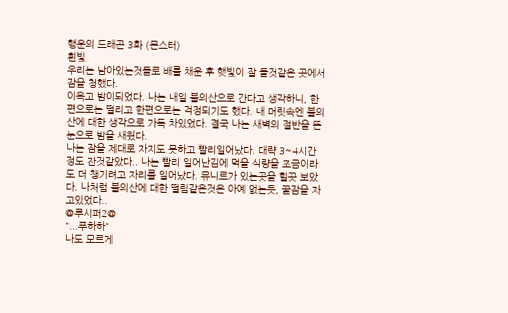행운의 드래곤 3화 (몬스터)
흰빛
우리는 남아있는것들로 배를 채운 후 햇빛이 잘 들것같은 곳에서 잠을 청했다.
이윽고 밤이되었다. 나는 내일 불의산으로 간다고 생각하니, 한편으로는 떨리고 한편으로는 걱정되기도 했다. 내 머릿속엔 불의산에 대한 생각으로 가득 차있었다. 결국 나는 새벽의 절반을 뜬눈으로 밤을 새웠다.
나는 잠을 제대로 자지도 못하고 빨리일어났다. 대략 3~4시간 정도 잔것같았다.. 나는 빨리 일어난김에 먹을 식량을 조금이라도 더 챙기려고 자리를 일어났다. 뮤니르가 있는곳을 힐끗 보았다. 나처럼 불의산에 대한 떨림같은것은 아예 없는듯, 꿀잠을 자고있었다..
@루시퍼2@
"...푸하하"
나도 모르게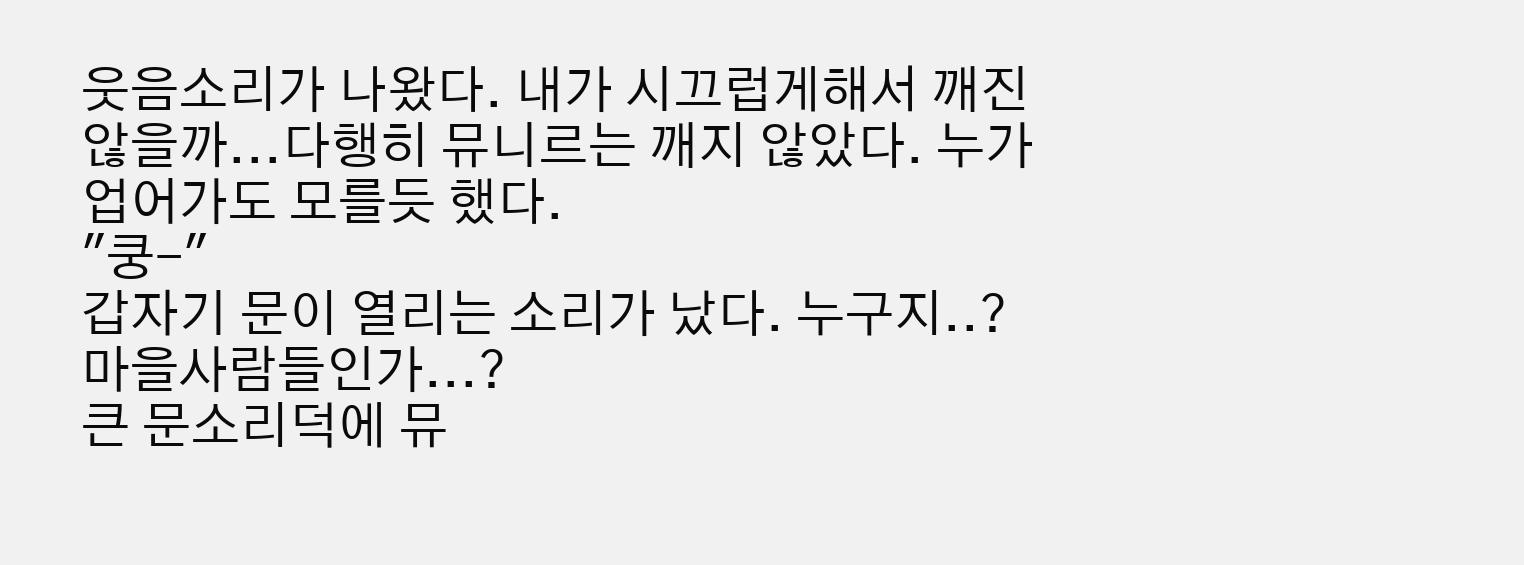웃음소리가 나왔다. 내가 시끄럽게해서 깨진않을까...다행히 뮤니르는 깨지 않았다. 누가 업어가도 모를듯 했다.
"쿵-"
갑자기 문이 열리는 소리가 났다. 누구지..? 마을사람들인가...?
큰 문소리덕에 뮤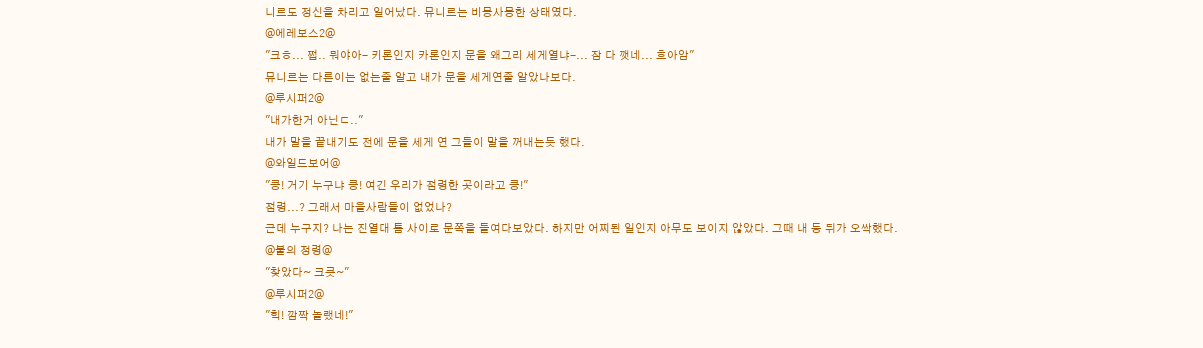니르도 정신을 차리고 일어났다. 뮤니르는 비몽사몽한 상태였다.
@에레보스2@
"크ㅎ... 쩝.. 뭐야아- 키론인지 카론인지 문을 왜그리 세게열냐-... 잠 다 깻네... 흐아암"
뮤니르는 다른이는 없는줄 알고 내가 문을 세게연줄 알았나보다.
@루시퍼2@
"내가한거 아닌ㄷ.."
내가 말을 끝내기도 전에 문을 세게 연 그들이 말을 꺼내는듯 했다.
@와일드보어@
"킁! 거기 누구냐 킁! 여긴 우리가 점령한 곳이라고 킁!"
점령...? 그래서 마을사람들이 없었나?
근데 누구지? 나는 진열대 틈 사이로 문쪽을 들여다보았다. 하지만 어찌된 일인지 아무도 보이지 않았다. 그때 내 등 뒤가 오싹했다.
@불의 정령@
"찾았다~ 크큿~"
@루시퍼2@
"힉! 깜짝 놀랬네!"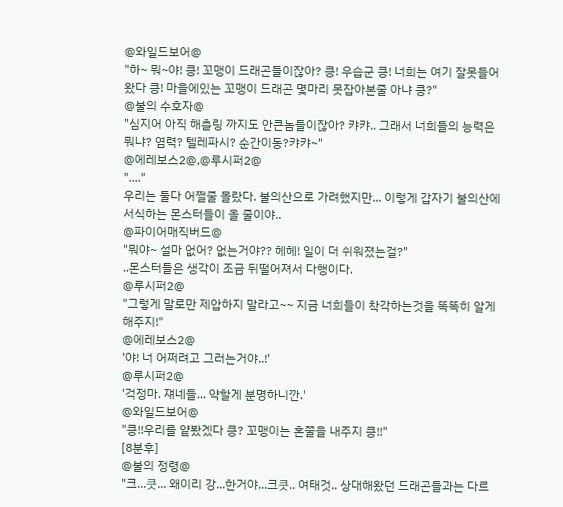@와일드보어@
"하~ 뭐~야! 킁! 꼬맹이 드래곤들이잖아? 킁! 우습군 킁! 너희는 여기 잘못들어왔다 킁! 마을에있는 꼬맹이 드래곤 몇마리 못잡아본줄 아냐 킁?"
@불의 수호자@
"심지어 아직 해츨링 까지도 안큰놈들이잖아? 캬캬.. 그래서 너희들의 능력은 뭐냐? 염력? 텔레파시? 순간이동?캬캬~"
@에레보스2@,@루시퍼2@
"...."
우리는 둘다 어쩔줄 몰랐다. 불의산으로 가려했지만... 이렇게 갑자기 불의산에 서식하는 몬스터들이 올 줄이야..
@파이어매직버드@
"뭐야~ 설마 없어? 없는거야?? 헤헤! 일이 더 쉬워졌는걸?"
..몬스터들은 생각이 조금 뒤떨어져서 다행이다.
@루시퍼2@
"그렇게 말로만 제압하지 말라고~~ 지금 너희들이 착각하는것을 똑똑히 알게해주지!"
@에레보스2@
'야! 너 어쩌려고 그러는거야..!'
@루시퍼2@
'걱정마. 쟤네들... 약할게 분명하니깐.'
@와일드보어@
"킁!!우리를 얕봤겠다 킁? 꼬맹이는 혼쭐을 내주지 킁!!"
[8분후]
@불의 정령@
"크...큿... 왜이리 강...한거야...크큿.. 여태것.. 상대해왔던 드래곤들과는 다르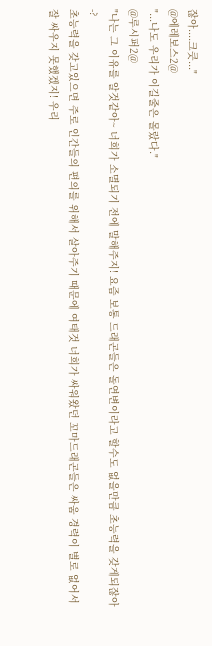잖아....크큿..."
@에레보스2@
"...나도 우리가 이길줄은 몰랐다."
@루시퍼2@
"나는 그 이유를 알것같아~ 너희가 소멸되기 전에 말해주지! 요즘 보통 드래곤들은 돌연변이라고 할수도 없을만큼 초능력을 갖게되잖아-?
초능력을 갖고있으면 주로 인간들의 편의를 위해서 살아주기 때문에 여태것 너희가 싸워왔던 꼬마드래곤들은 싸움 경력이 별로 없어서 잘 싸우지 못했겠지! 우리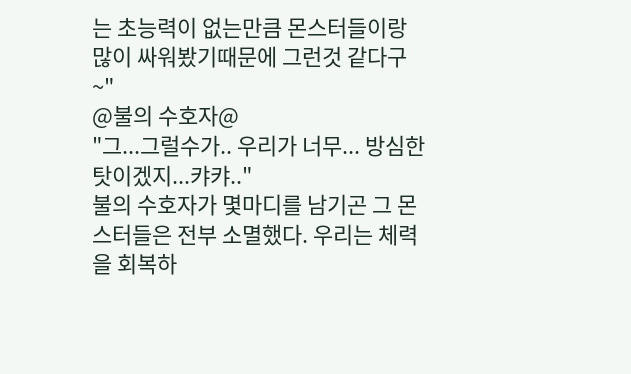는 초능력이 없는만큼 몬스터들이랑 많이 싸워봤기때문에 그런것 같다구~"
@불의 수호자@
"그...그럴수가.. 우리가 너무... 방심한 탓이겠지...캬캬.."
불의 수호자가 몇마디를 남기곤 그 몬스터들은 전부 소멸했다. 우리는 체력을 회복하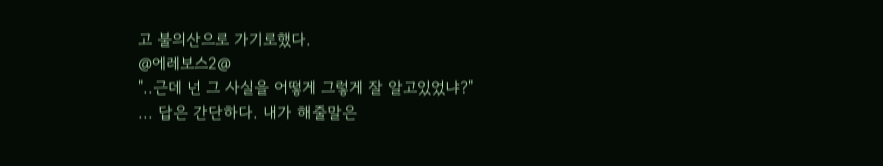고 불의산으로 가기로했다.
@에레보스2@
"..근데 넌 그 사실을 어떻게 그렇게 잘 알고있었냐?"
... 답은 간단하다. 내가 해줄말은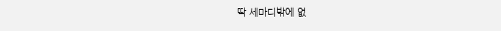딱 세마디밖에 없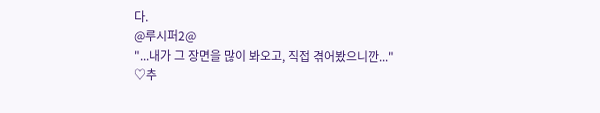다.
@루시퍼2@
"...내가 그 장면을 많이 봐오고, 직접 겪어봤으니깐..."
♡추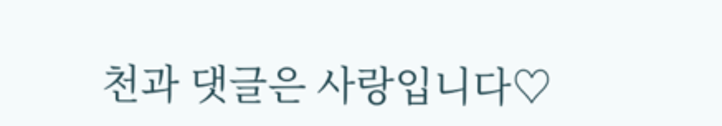천과 댓글은 사랑입니다♡